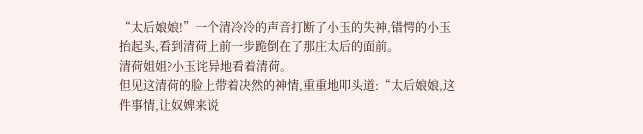“太后娘娘!”一个清冷冷的声音打断了小玉的失神,错愕的小玉抬起头,看到清荷上前一步跪倒在了那庄太后的面前。
清荷姐姐?小玉诧异地看着清荷。
但见这清荷的脸上带着决然的神情,重重地叩头道:“太后娘娘,这件事情,让奴婢来说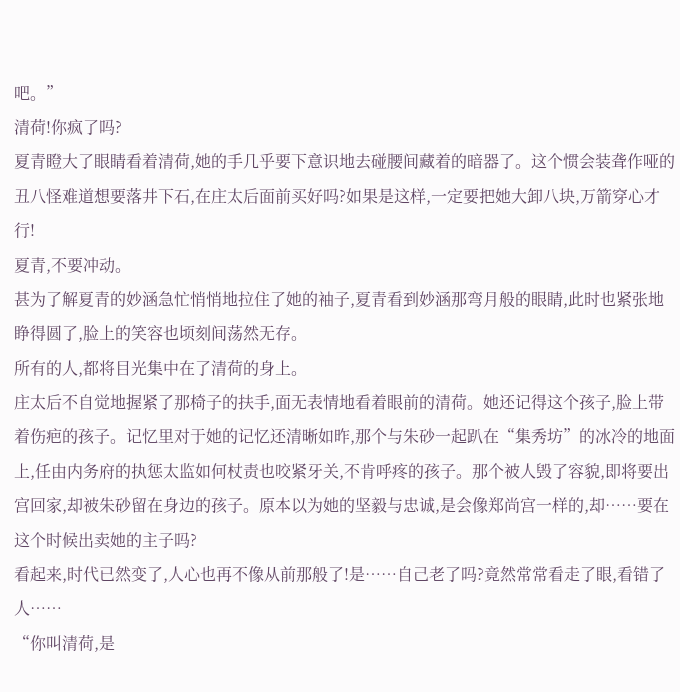吧。”
清荷!你疯了吗?
夏青瞪大了眼睛看着清荷,她的手几乎要下意识地去碰腰间藏着的暗器了。这个惯会装聋作哑的丑八怪难道想要落井下石,在庄太后面前买好吗?如果是这样,一定要把她大卸八块,万箭穿心才行!
夏青,不要冲动。
甚为了解夏青的妙涵急忙悄悄地拉住了她的袖子,夏青看到妙涵那弯月般的眼睛,此时也紧张地睁得圆了,脸上的笑容也顷刻间荡然无存。
所有的人,都将目光集中在了清荷的身上。
庄太后不自觉地握紧了那椅子的扶手,面无表情地看着眼前的清荷。她还记得这个孩子,脸上带着伤疤的孩子。记忆里对于她的记忆还清晰如昨,那个与朱砂一起趴在“集秀坊”的冰冷的地面上,任由内务府的执惩太监如何杖责也咬紧牙关,不肯呼疼的孩子。那个被人毁了容貌,即将要出宫回家,却被朱砂留在身边的孩子。原本以为她的坚毅与忠诚,是会像郑尚宫一样的,却……要在这个时候出卖她的主子吗?
看起来,时代已然变了,人心也再不像从前那般了!是……自己老了吗?竟然常常看走了眼,看错了人……
“你叫清荷,是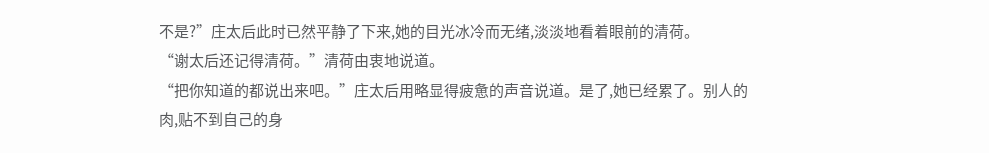不是?”庄太后此时已然平静了下来,她的目光冰冷而无绪,淡淡地看着眼前的清荷。
“谢太后还记得清荷。”清荷由衷地说道。
“把你知道的都说出来吧。”庄太后用略显得疲惫的声音说道。是了,她已经累了。别人的肉,贴不到自己的身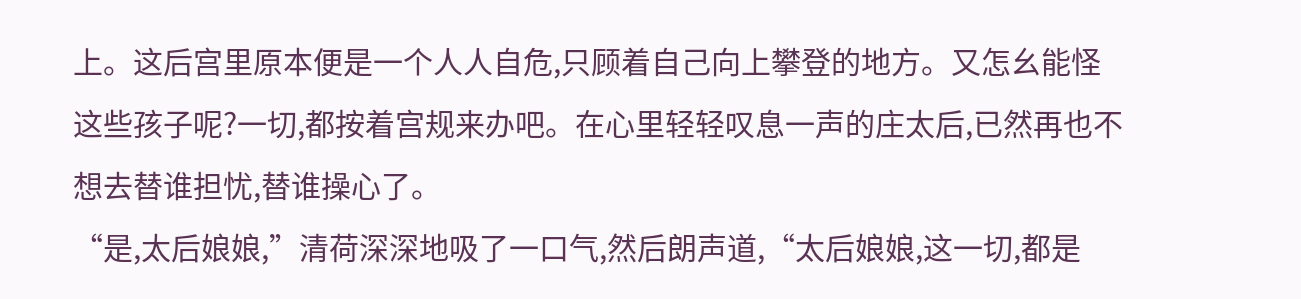上。这后宫里原本便是一个人人自危,只顾着自己向上攀登的地方。又怎幺能怪这些孩子呢?一切,都按着宫规来办吧。在心里轻轻叹息一声的庄太后,已然再也不想去替谁担忧,替谁操心了。
“是,太后娘娘,”清荷深深地吸了一口气,然后朗声道,“太后娘娘,这一切,都是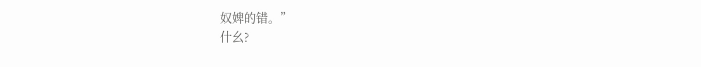奴婢的错。”
什幺?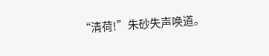“清荷!”朱砂失声唤道。